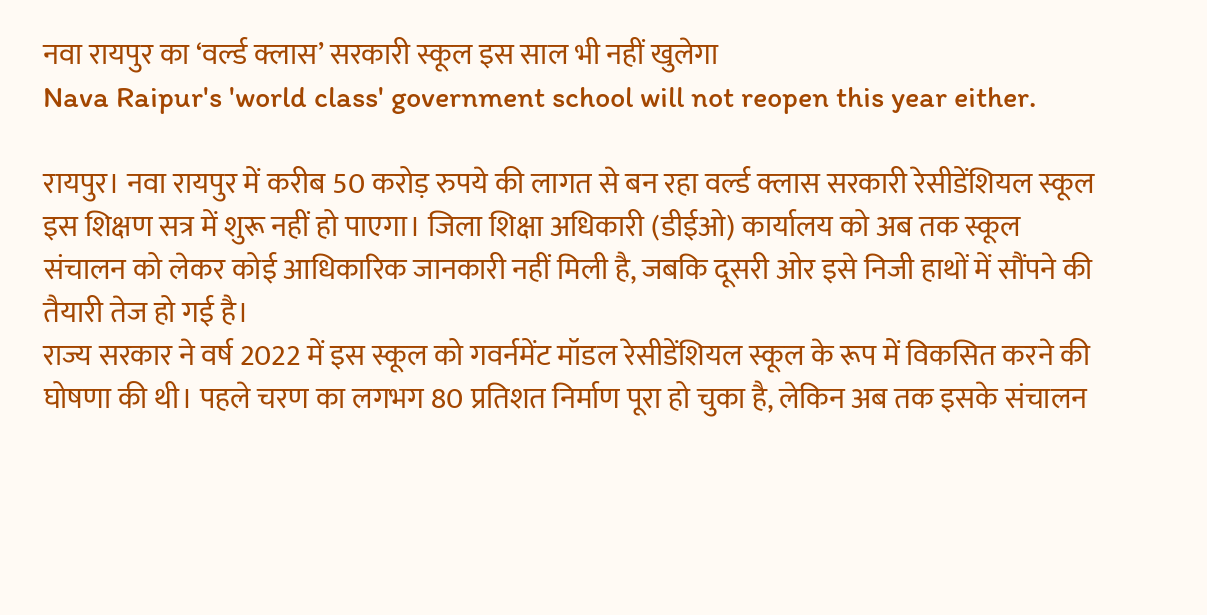नवा रायपुर का ‘वर्ल्ड क्लास’ सरकारी स्कूल इस साल भी नहीं खुलेगा
Nava Raipur's 'world class' government school will not reopen this year either.

रायपुर। नवा रायपुर में करीब 50 करोड़ रुपये की लागत से बन रहा वर्ल्ड क्लास सरकारी रेसीडेंशियल स्कूल इस शिक्षण सत्र में शुरू नहीं हो पाएगा। जिला शिक्षा अधिकारी (डीईओ) कार्यालय को अब तक स्कूल संचालन को लेकर कोई आधिकारिक जानकारी नहीं मिली है, जबकि दूसरी ओर इसे निजी हाथों में सौंपने की तैयारी तेज हो गई है।
राज्य सरकार ने वर्ष 2022 में इस स्कूल को गवर्नमेंट मॉडल रेसीडेंशियल स्कूल के रूप में विकसित करने की घोषणा की थी। पहले चरण का लगभग 80 प्रतिशत निर्माण पूरा हो चुका है, लेकिन अब तक इसके संचालन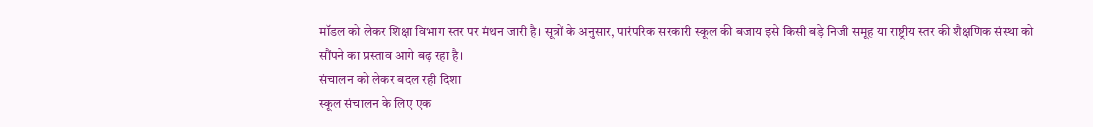मॉडल को लेकर शिक्षा विभाग स्तर पर मंथन जारी है। सूत्रों के अनुसार, पारंपरिक सरकारी स्कूल की बजाय इसे किसी बड़े निजी समूह या राष्ट्रीय स्तर की शैक्षणिक संस्था को सौंपने का प्रस्ताव आगे बढ़ रहा है।
संचालन को लेकर बदल रही दिशा
स्कूल संचालन के लिए एक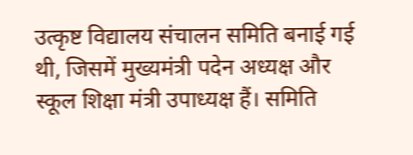उत्कृष्ट विद्यालय संचालन समिति बनाई गई थी, जिसमें मुख्यमंत्री पदेन अध्यक्ष और स्कूल शिक्षा मंत्री उपाध्यक्ष हैं। समिति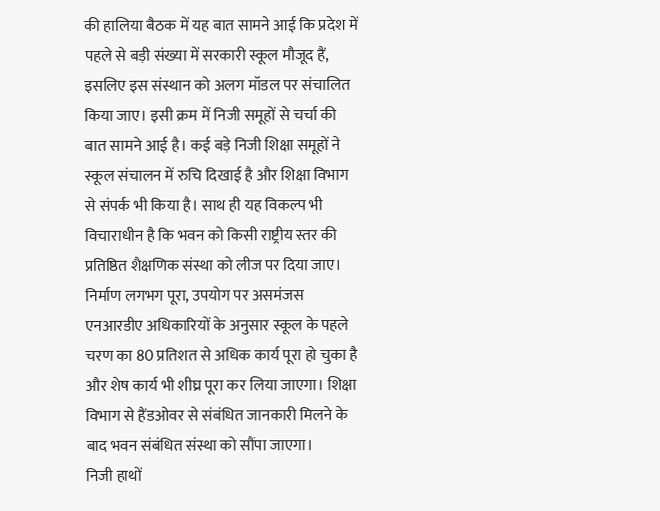की हालिया बैठक में यह बात सामने आई कि प्रदेश में पहले से बड़ी संख्या में सरकारी स्कूल मौजूद हैं, इसलिए इस संस्थान को अलग मॉडल पर संचालित किया जाए। इसी क्रम में निजी समूहों से चर्चा की बात सामने आई है। कई बड़े निजी शिक्षा समूहों ने स्कूल संचालन में रुचि दिखाई है और शिक्षा विभाग से संपर्क भी किया है। साथ ही यह विकल्प भी विचाराधीन है कि भवन को किसी राष्ट्रीय स्तर की प्रतिष्ठित शैक्षणिक संस्था को लीज पर दिया जाए।
निर्माण लगभग पूरा, उपयोग पर असमंजस
एनआरडीए अधिकारियों के अनुसार स्कूल के पहले चरण का 80 प्रतिशत से अधिक कार्य पूरा हो चुका है और शेष कार्य भी शीघ्र पूरा कर लिया जाएगा। शिक्षा विभाग से हैंडओवर से संबंधित जानकारी मिलने के बाद भवन संबंधित संस्था को सौंपा जाएगा।
निजी हाथों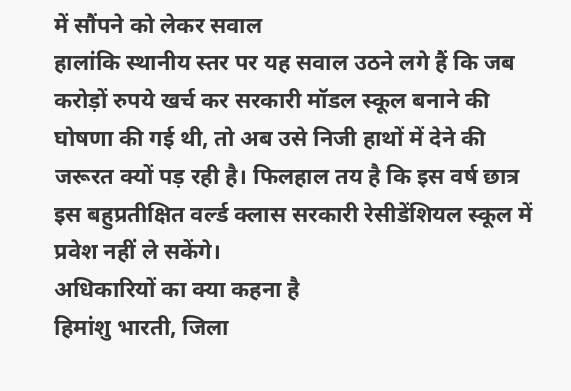में सौंपने को लेकर सवाल
हालांकि स्थानीय स्तर पर यह सवाल उठने लगे हैं कि जब करोड़ों रुपये खर्च कर सरकारी मॉडल स्कूल बनाने की घोषणा की गई थी, तो अब उसे निजी हाथों में देने की जरूरत क्यों पड़ रही है। फिलहाल तय है कि इस वर्ष छात्र इस बहुप्रतीक्षित वर्ल्ड क्लास सरकारी रेसीडेंशियल स्कूल में प्रवेश नहीं ले सकेंगे।
अधिकारियों का क्या कहना है
हिमांशु भारती, जिला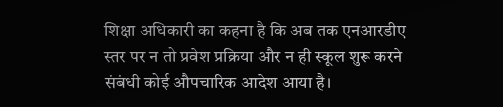शिक्षा अधिकारी का कहना है कि अब तक एनआरडीए स्तर पर न तो प्रवेश प्रक्रिया और न ही स्कूल शुरू करने संबंधी कोई औपचारिक आदेश आया है।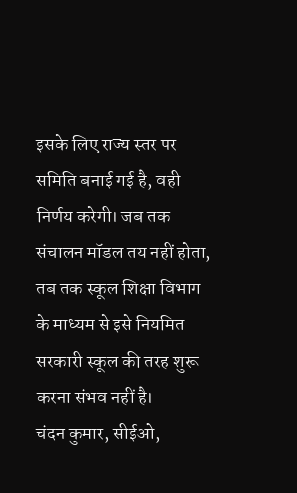इसके लिए राज्य स्तर पर समिति बनाई गई है, वही निर्णय करेगी। जब तक संचालन मॉडल तय नहीं होता, तब तक स्कूल शिक्षा विभाग के माध्यम से इसे नियमित सरकारी स्कूल की तरह शुरू करना संभव नहीं है।
चंदन कुमार, सीईओ,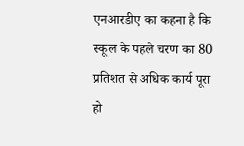एनआरडीए का कहना है कि स्कूल के पहले चरण का 80 प्रतिशत से अधिक कार्य पूरा हो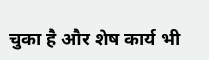चुका है और शेष कार्य भी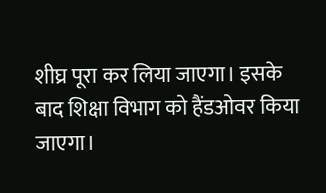शीघ्र पूरा कर लिया जाएगा। इसके बाद शिक्षा विभाग को हैंडओवर किया जाएगा।